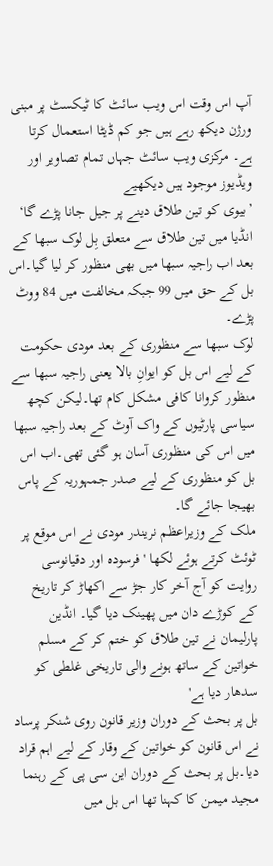آپ اس وقت اس ویب سائٹ کا ٹیکسٹ پر مبنی ورژن دیکھ رہے ہیں جو کم ڈیٹا استعمال کرتا ہے۔ مرکزی ویب سائٹ جہاں تمام تصاویر اور ویڈیوز موجود ہیں دیکھیے
’بیوی کو تین طلاق دینے پر جیل جانا پڑے گا‘
انڈیا میں تین طلاق سے متعلق بِل لوک سبھا کے بعد اب راجیہ سبھا میں بھی منظور کر لیا گیا۔اس بل کے حق میں 99 جبکہ مخالفت میں 84 ووٹ پڑے۔
لوک سبھا سے منظوری کے بعد مودی حکومت کے لیے اس بل کو ایوانِ بالا یعنی راجیہ سبھا سے منظور کروانا کافی مشکل کام تھا۔لیکن کچھ سیاسی پارٹیوں کے واک آوٹ کے بعد راجیہ سبھا میں اس کی منظوری آسان ہو گئی تھی۔اب اس بل کو منظوری کے لیے صدر جمہوریہ کے پاس بھیجا جائے گا۔
ملک کے وزیراعظم نریندر مودی نے اس موقع پر ٹوئٹ کرتے ہوئے لکھا 'فرسودہ اور دقیانوسی روایت کو آج آخر کار جڑ سے اکھاڑ کر تاریخ کے کوڑے دان میں پھینک دیا گیا۔ انڈین پارلیمان نے تین طلاق کو ختم کر کے مسلم خواتین کے ساتھ ہونے والی تاریخی غلطی کو سدھار دیا ہے'
بل پر بحث کے دوران وزیر قانون روی شنکر پرساد نے اس قانون کو خواتین کے وقار کے لیے اہم قراد دیا۔بل پر بحث کے دوران این سی پی کے رہنما مجید میمن کا کہنا تھا اس بل میں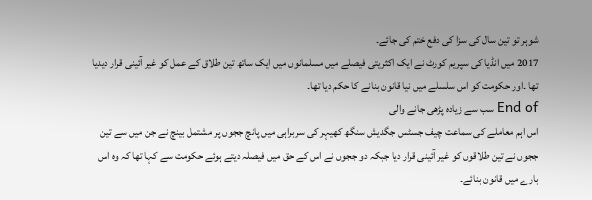شوہر تو تین سال کی سزا کی دفع ختم کی جائے۔
2017 میں انڈیا کی سپریم کورٹ نے ایک اکثریتی فیصلے میں مسلمانوں میں ایک ساتھ تین طلاق کے عمل کو غیر آئینی قرار دیدیا تھا ۔اور حکومت کو اس سلسلے میں نیا قانون بنانے کا حکم دیا تھا۔
End of سب سے زیادہ پڑھی جانے والی
اس اہم معاملے کی سماعت چیف جسٹس جگدیش سنگھ کھیہر کی سربراہی میں پانچ ججوں پر مشتمل بینچ نے جن میں سے تین ججوں نے تین طلاقوں کو غیر آئینی قرار دیا جبکہ دو ججوں نے اس کے حق میں فیصلہ دیتے ہوئے حکومت سے کہا تھا کہ وہ اس بارے میں قانون بنائے۔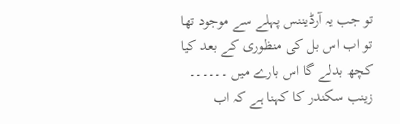تو جب یہ آرڈیننس پہلے سے موجود تھا تو اب اس بل کی منظوری کے بعد کیا کچھ بدلے گا اس بارے میں ۔۔۔۔۔۔ زینب سکندر کا کہنا ہے کہ اب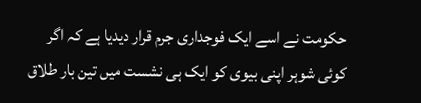حکومت نے اسے ایک فوجداری جرم قرار دیدیا ہے کہ اگر کوئی شوہر اپنی بیوی کو ایک ہی نشست میں تین بار طلاق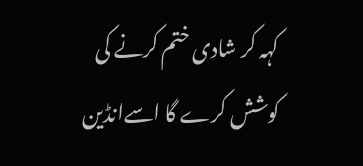کہہ کر شادی ختم کرنے کی کوشش کرے گا اسےانڈین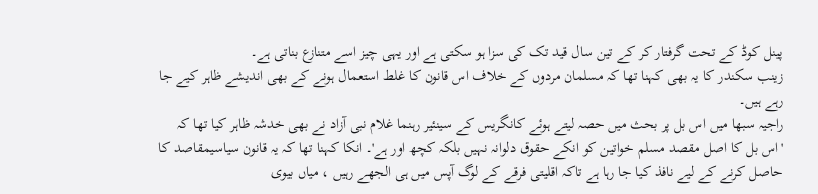پینل کوڈ کے تحت گرفتار کر کے تین سال قید تک کی سزا ہو سکتی ہے اور یہی چیز اسے متنازع بناتی ہے۔
زینب سکندر کا یہ بھی کہنا تھا کہ مسلمان مردوں کے خلاف اس قانون کا غلط استعمال ہونے کے بھی اندیشے ظاہر کیے جا رہے ہیں۔
راجیہ سبھا میں اس بل پر بحث میں حصہ لیتے ہوئے کانگریس کے سینئیر رہنما غلام نبی آزاد نے بھی خدشہ ظاہر کیا تھا کہ 'اس بل کا اصل مقصد مسلم خواتین کو انکے حقوق دلوانہ نہیں بلکہ کچھ اور ہے'۔ انکا کہنا تھا کہ یہ قانون سیاسیمقاصد کا حاصل کرنے کے لیے نافذ کیا جا رہا ہے تاکہ اقلیتی فرقے کے لوگ آپس میں ہی الجھے رہیں ، میاں بیوی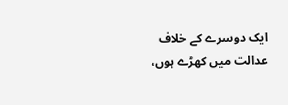ایک دوسرے کے خلاف عدالت میں کھڑے ہوں،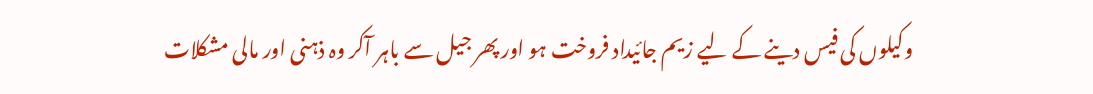وکیلوں کی فیس دینے کے لیے زیم جائیداد فروخت ہو اور پھر جیل سے باہر آکر وہ ذہنی اور مالی مشکلات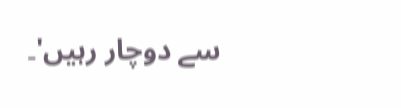سے دوچار رہیں'۔